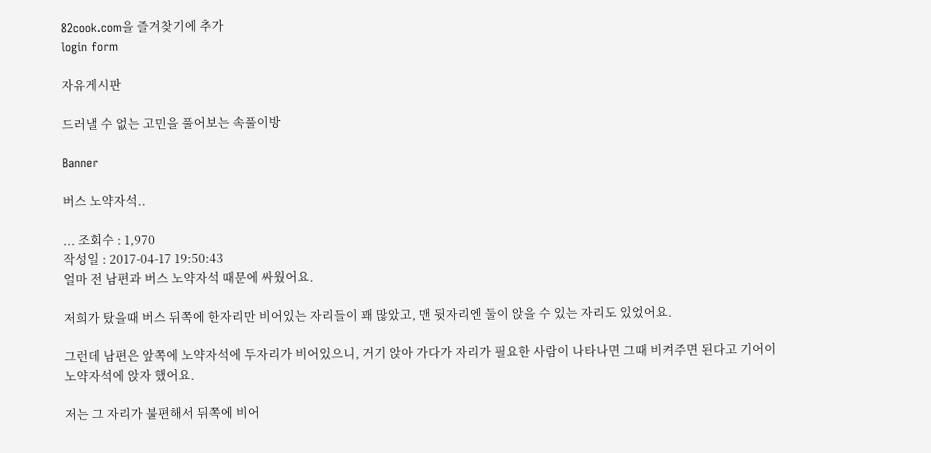82cook.com을 즐겨찾기에 추가
login form

자유게시판

드러낼 수 없는 고민을 풀어보는 속풀이방

Banner

버스 노약자석..

... 조회수 : 1,970
작성일 : 2017-04-17 19:50:43
얼마 전 남편과 버스 노약자석 때문에 싸웠어요.

저희가 탔을때 버스 뒤쪽에 한자리만 비어있는 자리들이 꽤 많았고, 맨 뒷자리엔 둘이 앉을 수 있는 자리도 있었어요.

그런데 남편은 앞쪽에 노약자석에 두자리가 비어있으니, 거기 앉아 가다가 자리가 필요한 사람이 나타나면 그때 비켜주면 된다고 기어이 노약자석에 앉자 했어요.

저는 그 자리가 불편해서 뒤쪽에 비어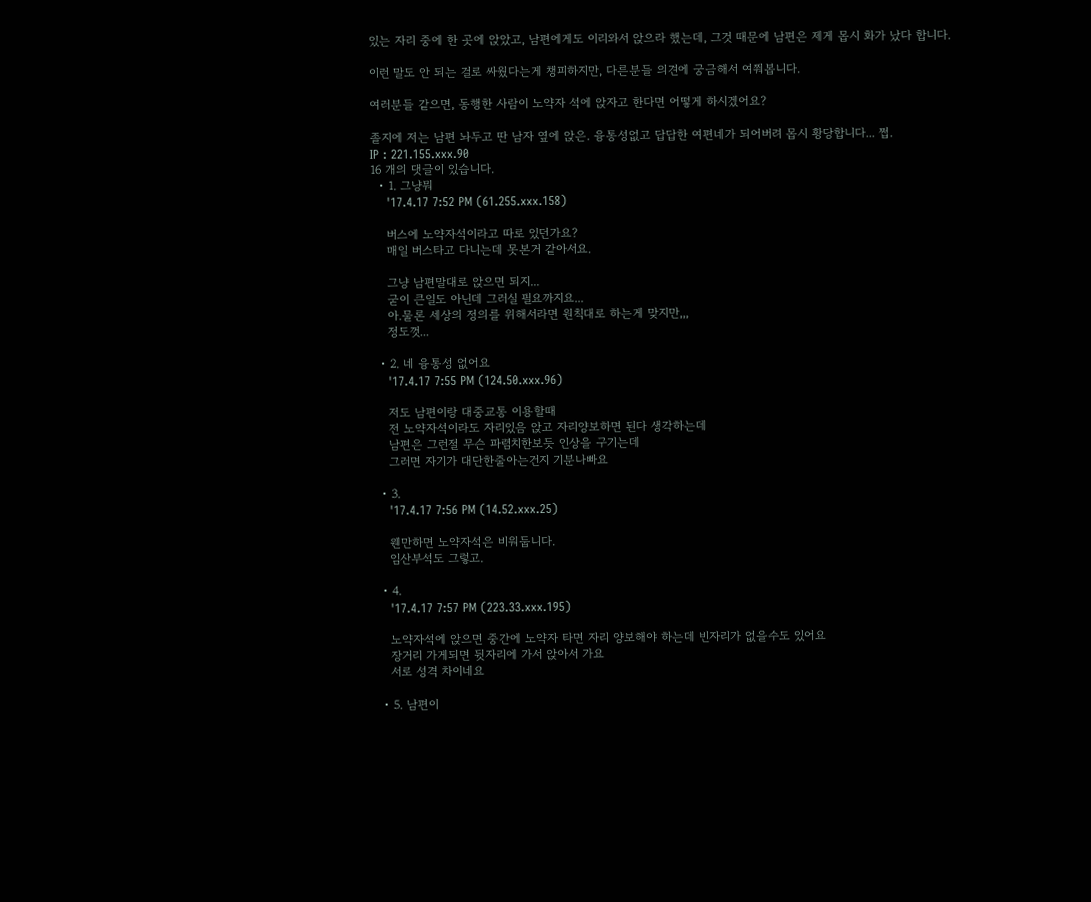있는 자리 중에 한 곳에 앉았고, 남편에게도 이리와서 앉으라 했는데, 그것 때문에 남편은 제게 몹시 화가 났다 합니다.

이런 말도 안 되는 걸로 싸웠다는게 챙피하지만, 다른분들 의견에 궁금해서 여쭤봅니다.

여러분들 같으면, 동행한 사람이 노약자 석에 앉자고 한다면 어떻게 하시겠어요?

졸지에 저는 남편 놔두고 딴 남자 옆에 앉은. 융통성없고 답답한 여편네가 되어버려 몹시 황당합니다... 쩝.
IP : 221.155.xxx.90
16 개의 댓글이 있습니다.
  • 1. 그냥뭐
    '17.4.17 7:52 PM (61.255.xxx.158)

    버스에 노약자석이라고 따로 있던가요?
    매일 버스타고 다니는데 못본거 같아서요.

    그냥 남편말대로 앉으면 되지...
    굳이 큰일도 아닌데 그러실 필요까지요...
    아.물론 세상의 정의를 위해서라면 원칙대로 하는게 맞지만,,,
    정도껏...

  • 2. 네 융통성 없어요
    '17.4.17 7:55 PM (124.50.xxx.96)

    저도 남편이랑 대중교통 이용할때
    전 노약자석이라도 자리있음 앉고 자리양보하면 된다 생각하는데
    남편은 그런절 무슨 파렴치한보듯 인상을 구기는데
    그러면 자기가 대단한줄아는건지 기분나빠요

  • 3.
    '17.4.17 7:56 PM (14.52.xxx.25)

    웬만하면 노약자석은 비워둡니다.
    임산부석도 그렇고.

  • 4.
    '17.4.17 7:57 PM (223.33.xxx.195)

    노약자석에 앉으면 중간에 노약자 타면 자리 양보해야 하는데 빈자리가 없을수도 있어요
    장거리 가게되면 뒷자리에 가서 앉아서 가요
    서로 성격 차이네요

  • 5. 남편이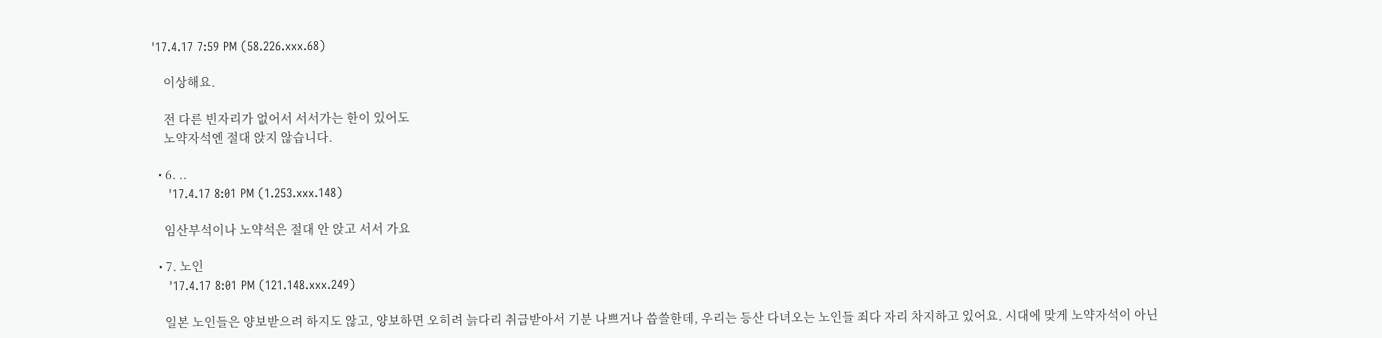'17.4.17 7:59 PM (58.226.xxx.68)

    이상해요.

    전 다른 빈자리가 없어서 서서가는 한이 있어도
    노약자석엔 절대 앉지 않습니다.

  • 6. ..
    '17.4.17 8:01 PM (1.253.xxx.148)

    임산부석이나 노약석은 절대 안 앉고 서서 가요

  • 7. 노인
    '17.4.17 8:01 PM (121.148.xxx.249)

    일본 노인들은 양보받으려 하지도 않고, 양보하면 오히려 늙다리 취급받아서 기분 나쁘거나 씁쓸한데, 우리는 등산 다녀오는 노인들 죄다 자리 차지하고 있어요. 시대에 맞게 노약자석이 아닌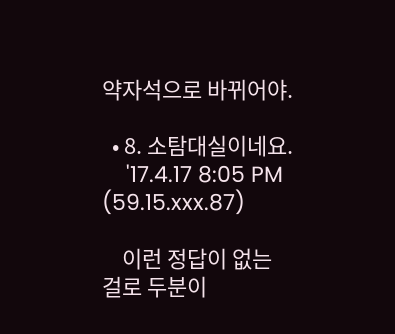약자석으로 바뀌어야.

  • 8. 소탐대실이네요.
    '17.4.17 8:05 PM (59.15.xxx.87)

    이런 정답이 없는 걸로 두분이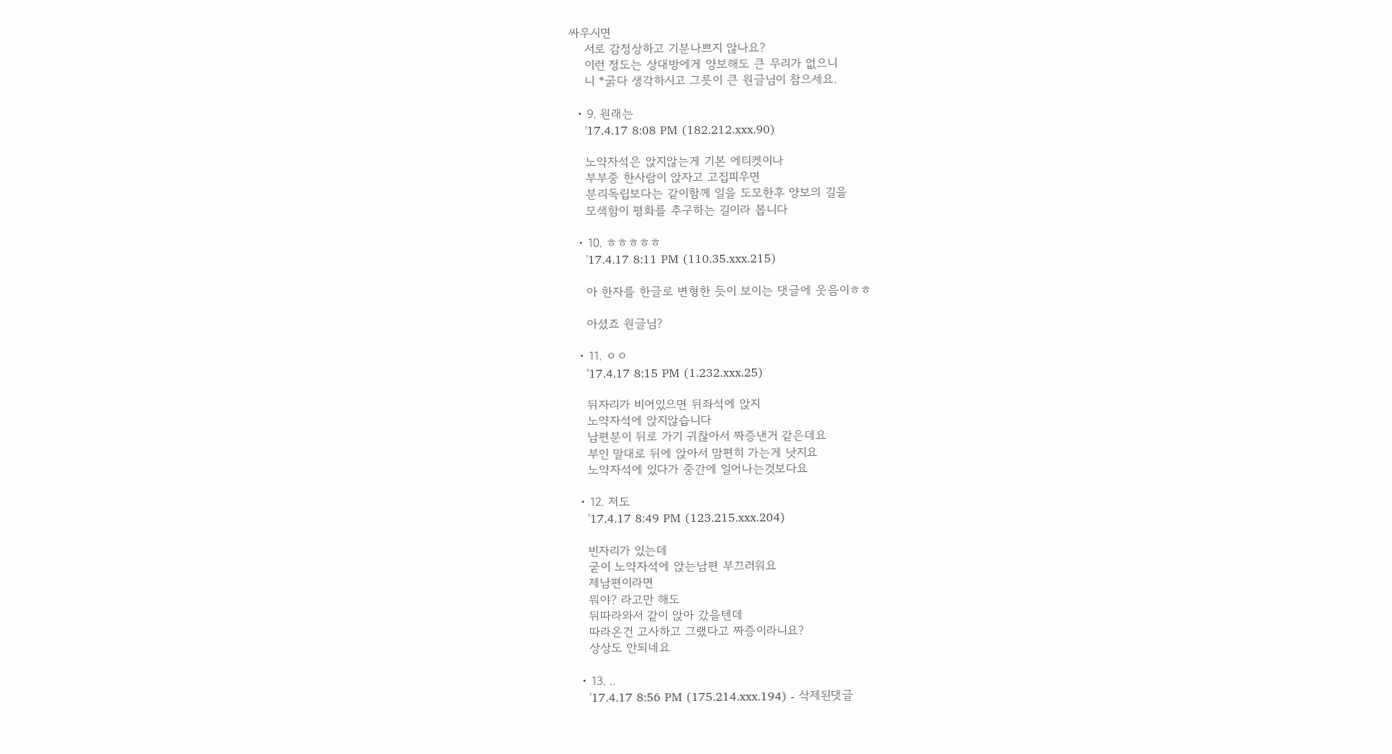싸우시면
    서로 감정상하고 기분나쁘지 않나요?
    이런 정도는 상대방에게 양보해도 큰 무리가 없으니
    니 *굵다 생각하시고 그릇이 큰 원글님이 참으세요.

  • 9. 원래는
    '17.4.17 8:08 PM (182.212.xxx.90)

    노약자석은 앉지않는게 기본 에티켓이나
    부부중 한사람이 앉자고 고집피우면
    분리독립보다는 같이함께 일을 도모한후 양보의 길을
    모색함이 평화를 추구하는 길이라 봅니다

  • 10. ㅎㅎㅎㅎㅎ
    '17.4.17 8:11 PM (110.35.xxx.215)

    아 한자를 한글로 변형한 듯이 보이는 댓글에 웃음이ㅎㅎ

    아셨죠 원글님?

  • 11. ㅇㅇ
    '17.4.17 8:15 PM (1.232.xxx.25)

    뒤자리가 비어있으면 뒤좌석에 앉지
    노약자석에 앉지않습니다
    남편분이 뒤로 가기 귀찮아서 짜증낸거 같은데요
    부인 말대로 뒤에 앉아서 맘편히 가는게 낫지요
    노약자석에 있다가 중간에 일어나는것보다요

  • 12. 저도
    '17.4.17 8:49 PM (123.215.xxx.204)

    빈자리가 있는데
    굳이 노약자석에 앉는남편 부끄러워요
    제남편이라면
    뭐야? 라고만 해도
    뒤따라와서 같이 앉아 갔을텐데
    따라온건 고사하고 그랬다고 짜증이라니요?
    상상도 안되네요

  • 13. ..
    '17.4.17 8:56 PM (175.214.xxx.194) - 삭제된댓글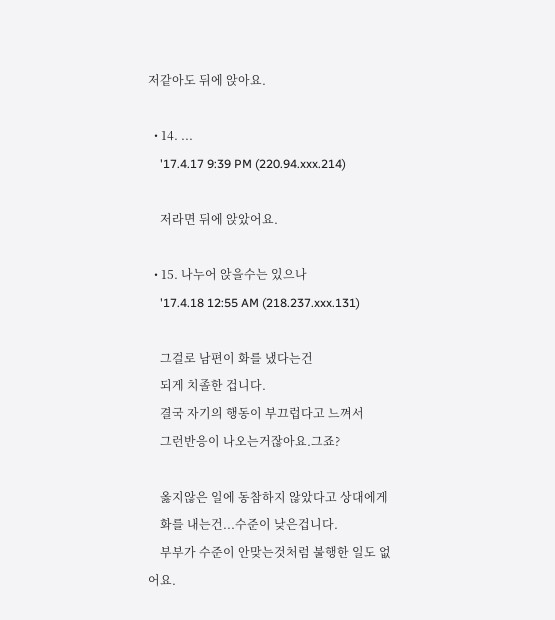저같아도 뒤에 앉아요.

  • 14. ...
    '17.4.17 9:39 PM (220.94.xxx.214)

    저라면 뒤에 앉았어요.

  • 15. 나누어 앉을수는 있으나
    '17.4.18 12:55 AM (218.237.xxx.131)

    그걸로 남편이 화를 냈다는건
    되게 치졸한 겁니다.
    결국 자기의 행동이 부끄럽다고 느껴서
    그런반응이 나오는거잖아요.그죠?

    옳지않은 일에 동참하지 않았다고 상대에게
    화를 내는건...수준이 낮은겁니다.
    부부가 수준이 안맞는것처럼 불행한 일도 없어요.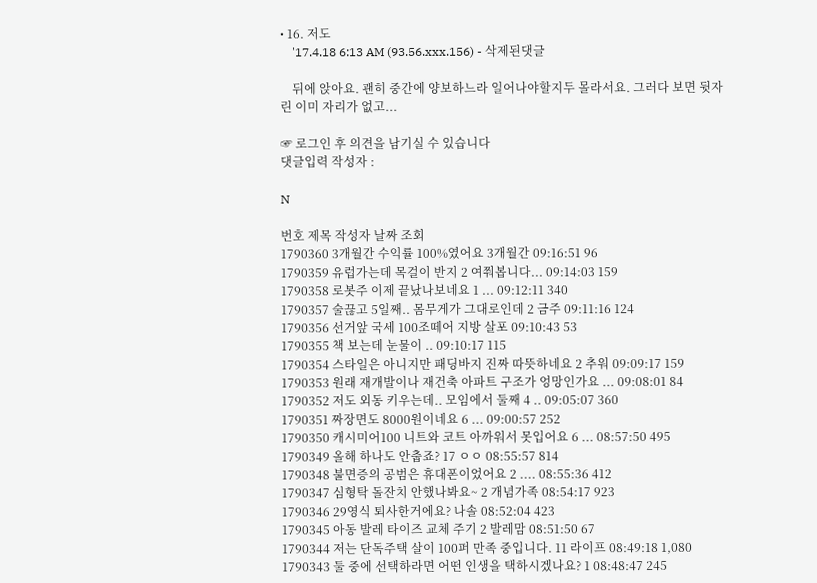• 16. 저도
    '17.4.18 6:13 AM (93.56.xxx.156) - 삭제된댓글

    뒤에 앉아요. 괜히 중간에 양보하느라 일어나야할지두 몰라서요. 그러다 보면 뒷자린 이미 자리가 없고...

☞ 로그인 후 의견을 남기실 수 있습니다
댓글입력 작성자 :

N

번호 제목 작성자 날짜 조회
1790360 3개월간 수익률 100%였어요 3개월간 09:16:51 96
1790359 유럽가는데 목걸이 반지 2 여쭤봅니다... 09:14:03 159
1790358 로봇주 이제 끝났나보네요 1 ... 09:12:11 340
1790357 술끊고 5일째.. 몸무게가 그대로인데 2 금주 09:11:16 124
1790356 선거앞 국세 100조떼어 지방 살포 09:10:43 53
1790355 책 보는데 눈물이 .. 09:10:17 115
1790354 스타일은 아니지만 패딩바지 진짜 따뜻하네요 2 추워 09:09:17 159
1790353 원래 재개발이나 재건축 아파트 구조가 엉망인가요 ... 09:08:01 84
1790352 저도 외동 키우는데.. 모임에서 둘째 4 .. 09:05:07 360
1790351 짜장면도 8000원이네요 6 ... 09:00:57 252
1790350 캐시미어100 니트와 코트 아까워서 못입어요 6 ... 08:57:50 495
1790349 올해 하나도 안춥죠? 17 ㅇㅇ 08:55:57 814
1790348 불면증의 공범은 휴대폰이었어요 2 .... 08:55:36 412
1790347 심형탁 돌잔치 안했나봐요~ 2 개념가족 08:54:17 923
1790346 29영식 퇴사한거에요? 나솔 08:52:04 423
1790345 아동 발레 타이즈 교체 주기 2 발레맘 08:51:50 67
1790344 저는 단독주택 살이 100퍼 만족 중입니다. 11 라이프 08:49:18 1,080
1790343 둘 중에 선택하라면 어떤 인생을 택하시겠나요? 1 08:48:47 245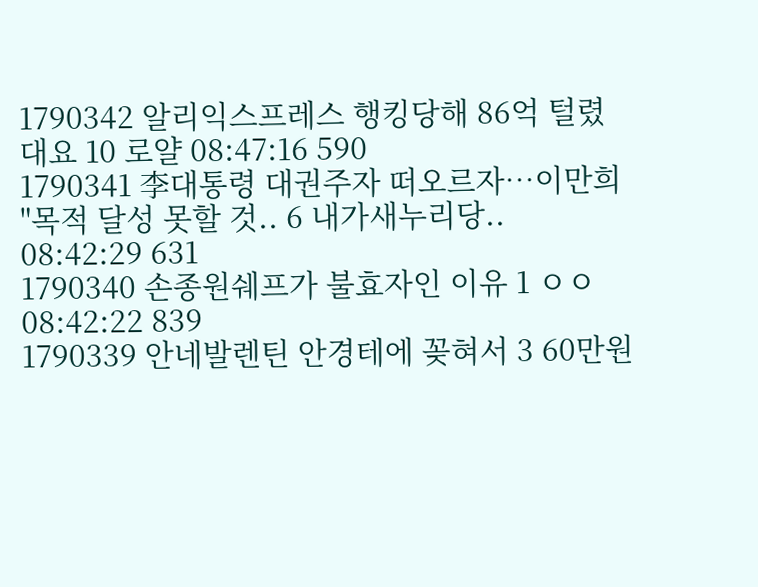1790342 알리익스프레스 행킹당해 86억 털렸대요 10 로얄 08:47:16 590
1790341 李대통령 대권주자 떠오르자…이만희 "목적 달성 못할 것.. 6 내가새누리당.. 08:42:29 631
1790340 손종원쉐프가 불효자인 이유 1 ㅇㅇ 08:42:22 839
1790339 안네발렌틴 안경테에 꽂혀서 3 60만원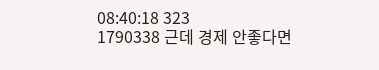08:40:18 323
1790338 근데 경제 안좋다면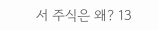서 주식은 왜? 13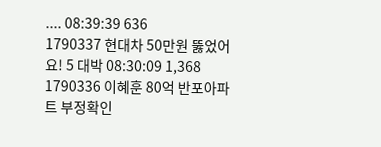.... 08:39:39 636
1790337 현대차 50만원 뚫었어요! 5 대박 08:30:09 1,368
1790336 이혜훈 80억 반포아파트 부정확인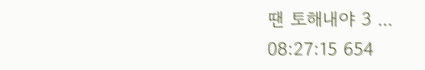땐 토해내야 3 ... 08:27:15 654